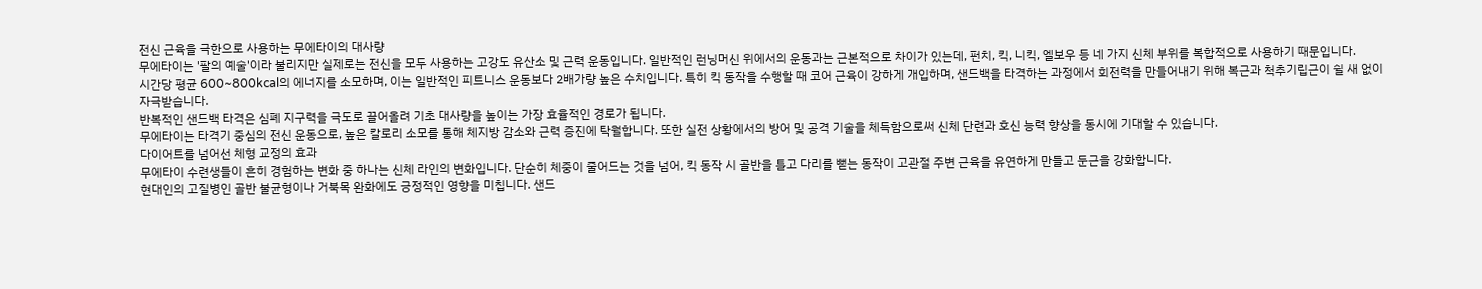전신 근육을 극한으로 사용하는 무에타이의 대사량
무에타이는 '팔의 예술'이라 불리지만 실제로는 전신을 모두 사용하는 고강도 유산소 및 근력 운동입니다. 일반적인 런닝머신 위에서의 운동과는 근본적으로 차이가 있는데, 펀치, 킥, 니킥, 엘보우 등 네 가지 신체 부위를 복합적으로 사용하기 때문입니다.
시간당 평균 600~800kcal의 에너지를 소모하며, 이는 일반적인 피트니스 운동보다 2배가량 높은 수치입니다. 특히 킥 동작을 수행할 때 코어 근육이 강하게 개입하며, 샌드백을 타격하는 과정에서 회전력을 만들어내기 위해 복근과 척추기립근이 쉴 새 없이 자극받습니다.
반복적인 샌드백 타격은 심폐 지구력을 극도로 끌어올려 기초 대사량을 높이는 가장 효율적인 경로가 됩니다.
무에타이는 타격기 중심의 전신 운동으로, 높은 칼로리 소모를 통해 체지방 감소와 근력 증진에 탁월합니다. 또한 실전 상황에서의 방어 및 공격 기술을 체득함으로써 신체 단련과 호신 능력 향상을 동시에 기대할 수 있습니다.
다이어트를 넘어선 체형 교정의 효과
무에타이 수련생들이 흔히 경험하는 변화 중 하나는 신체 라인의 변화입니다. 단순히 체중이 줄어드는 것을 넘어, 킥 동작 시 골반을 틀고 다리를 뻗는 동작이 고관절 주변 근육을 유연하게 만들고 둔근을 강화합니다.
현대인의 고질병인 골반 불균형이나 거북목 완화에도 긍정적인 영향을 미칩니다. 샌드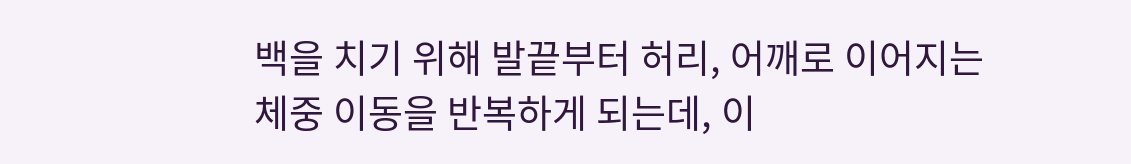백을 치기 위해 발끝부터 허리, 어깨로 이어지는 체중 이동을 반복하게 되는데, 이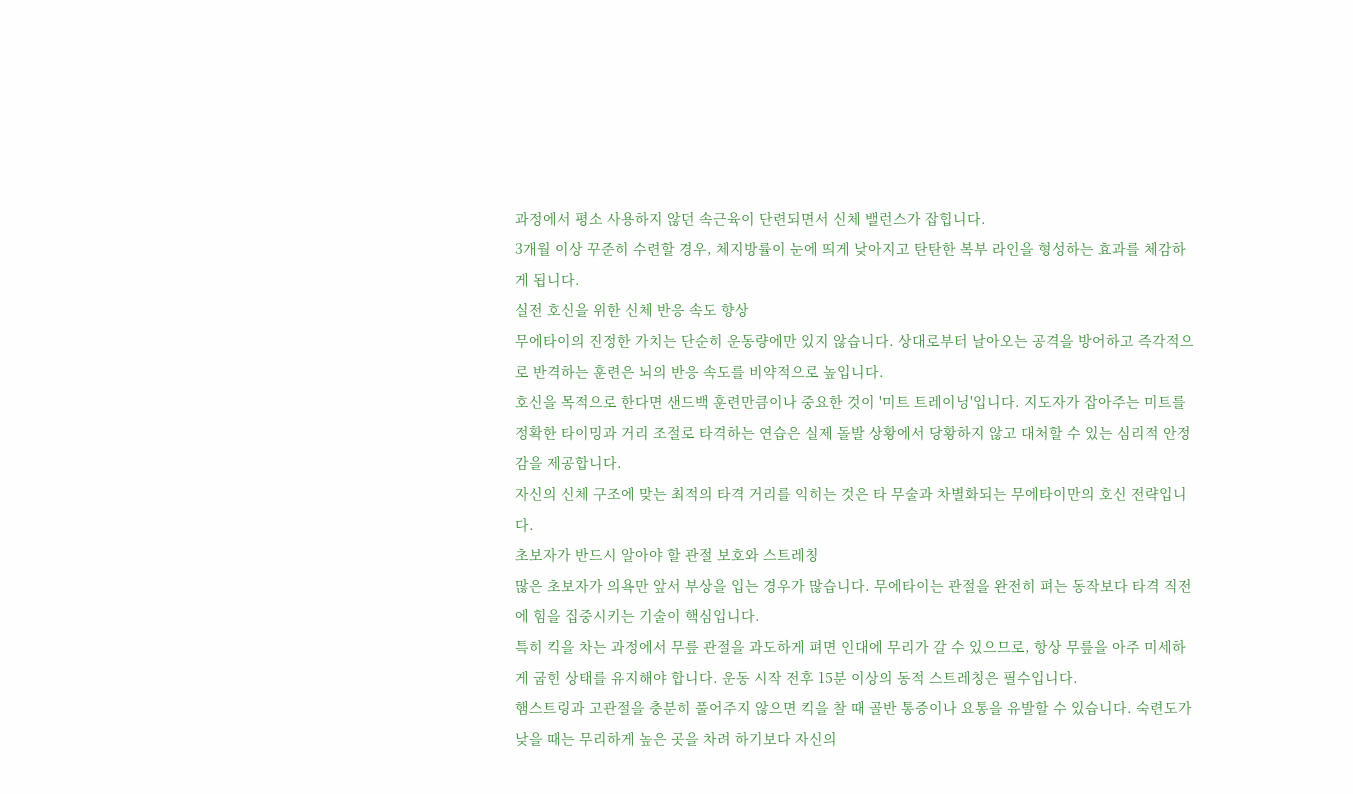과정에서 평소 사용하지 않던 속근육이 단련되면서 신체 밸런스가 잡힙니다.
3개월 이상 꾸준히 수련할 경우, 체지방률이 눈에 띄게 낮아지고 탄탄한 복부 라인을 형성하는 효과를 체감하게 됩니다.
실전 호신을 위한 신체 반응 속도 향상
무에타이의 진정한 가치는 단순히 운동량에만 있지 않습니다. 상대로부터 날아오는 공격을 방어하고 즉각적으로 반격하는 훈련은 뇌의 반응 속도를 비약적으로 높입니다.
호신을 목적으로 한다면 샌드백 훈련만큼이나 중요한 것이 '미트 트레이닝'입니다. 지도자가 잡아주는 미트를 정확한 타이밍과 거리 조절로 타격하는 연습은 실제 돌발 상황에서 당황하지 않고 대처할 수 있는 심리적 안정감을 제공합니다.
자신의 신체 구조에 맞는 최적의 타격 거리를 익히는 것은 타 무술과 차별화되는 무에타이만의 호신 전략입니다.
초보자가 반드시 알아야 할 관절 보호와 스트레칭
많은 초보자가 의욕만 앞서 부상을 입는 경우가 많습니다. 무에타이는 관절을 완전히 펴는 동작보다 타격 직전에 힘을 집중시키는 기술이 핵심입니다.
특히 킥을 차는 과정에서 무릎 관절을 과도하게 펴면 인대에 무리가 갈 수 있으므로, 항상 무릎을 아주 미세하게 굽힌 상태를 유지해야 합니다. 운동 시작 전후 15분 이상의 동적 스트레칭은 필수입니다.
햄스트링과 고관절을 충분히 풀어주지 않으면 킥을 찰 때 골반 통증이나 요통을 유발할 수 있습니다. 숙련도가 낮을 때는 무리하게 높은 곳을 차려 하기보다 자신의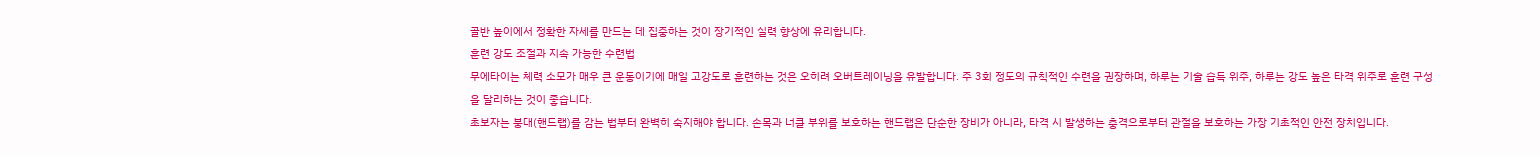골반 높이에서 정확한 자세를 만드는 데 집중하는 것이 장기적인 실력 향상에 유리합니다.
훈련 강도 조절과 지속 가능한 수련법
무에타이는 체력 소모가 매우 큰 운동이기에 매일 고강도로 훈련하는 것은 오히려 오버트레이닝을 유발합니다. 주 3회 정도의 규칙적인 수련을 권장하며, 하루는 기술 습득 위주, 하루는 강도 높은 타격 위주로 훈련 구성을 달리하는 것이 좋습니다.
초보자는 붕대(핸드랩)를 감는 법부터 완벽히 숙지해야 합니다. 손목과 너클 부위를 보호하는 핸드랩은 단순한 장비가 아니라, 타격 시 발생하는 충격으로부터 관절을 보호하는 가장 기초적인 안전 장치입니다.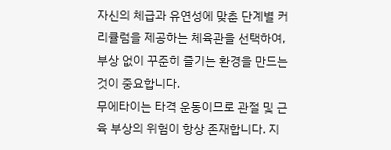자신의 체급과 유연성에 맞춘 단계별 커리큘럼을 제공하는 체육관을 선택하여, 부상 없이 꾸준히 즐기는 환경을 만드는 것이 중요합니다.
무에타이는 타격 운동이므로 관절 및 근육 부상의 위험이 항상 존재합니다. 지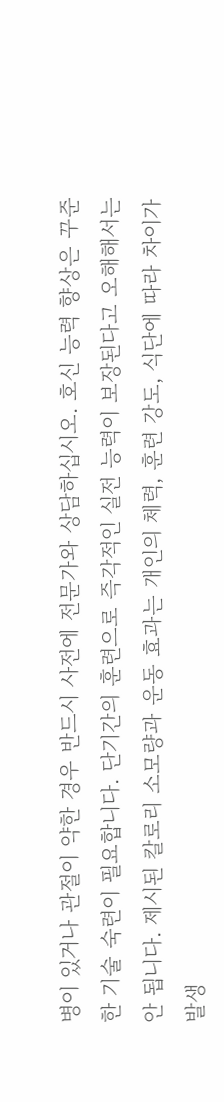병이 있거나 관절이 약한 경우 반드시 사전에 전문가와 상담하십시오. 호신 능력 향상은 꾸준한 기술 숙련이 필요합니다. 단기간의 훈련으로 즉각적인 실전 능력이 보장된다고 오해해서는 안 됩니다. 제시된 칼로리 소모량과 운동 효과는 개인의 체력, 훈련 강도, 식단에 따라 차이가 발생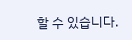할 수 있습니다.